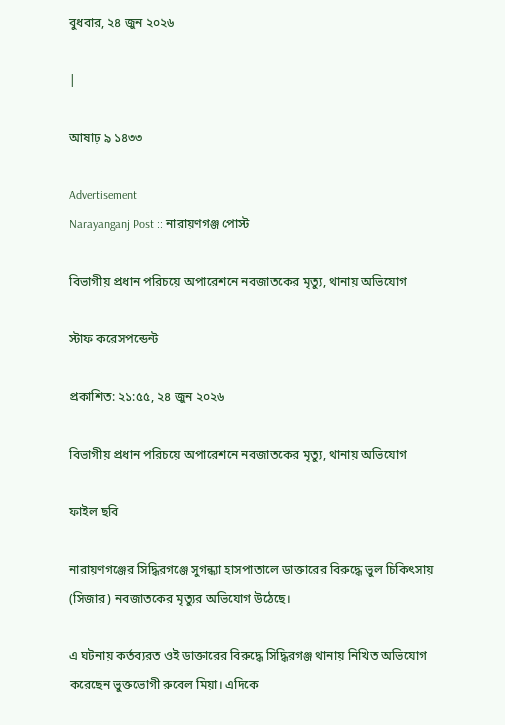বুধবার, ২৪ জুন ২০২৬

|

আষাঢ় ৯ ১৪৩৩

Advertisement
Narayanganj Post :: নারায়ণগঞ্জ পোস্ট

বিভাগীয় প্রধান পরিচয়ে অপারেশনে নবজাতকের মৃত্যু, থানায় অভিযোগ

স্টাফ করেসপন্ডেন্ট

প্রকাশিত: ২১:৫৫, ২৪ জুন ২০২৬

বিভাগীয় প্রধান পরিচয়ে অপারেশনে নবজাতকের মৃত্যু, থানায় অভিযোগ

ফাইল ছবি

নারায়ণগঞ্জের সিদ্ধিরগঞ্জে সুগন্ধ্যা হাসপাতালে ডাক্তারের বিরুদ্ধে ভুল চিকিৎসায় (সিজার) নবজাতকের মৃত্যুর অভিযোগ উঠেছে।

এ ঘটনায় কর্তব্যরত ওই ডাক্তারের বিরুদ্ধে সিদ্ধিরগঞ্জ থানায় নিখিত অভিযোগ করেছেন ভুক্তভোগী রুবেল মিয়া। এদিকে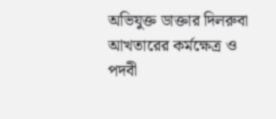অভিযুক্ত ডাক্তার দিলরুবা আখতারের কর্মক্ষেত্র ও পদবী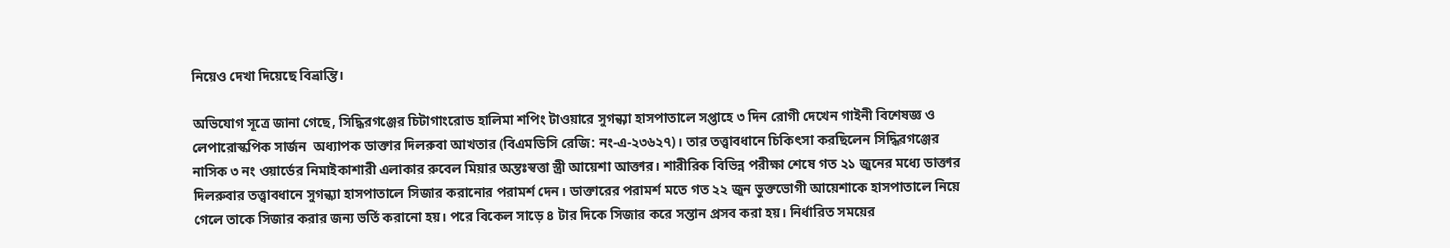নিয়েও দেখা দিয়েছে বিভ্রান্তি।

অভিযোগ সূত্রে জানা গেছে, সিদ্ধিরগঞ্জের চিটাগাংরোড হালিমা শপিং টাওয়ারে সুগন্ধ্যা হাসপাতালে সপ্তাহে ৩ দিন রোগী দেখেন গাইনী বিশেষজ্ঞ ও লেপারোস্কপিক সার্জন  অধ্যাপক ডাক্তার দিলরুবা আখতার (বিএমডিসি রেজি: নং-এ-২৩৬২৭)। তার তত্ত্বাবধানে চিকিৎসা করছিলেন সিদ্ধিরগঞ্জের নাসিক ৩ নং ওয়ার্ডের নিমাইকাশারী এলাকার রুবেল মিয়ার অন্তঃস্বত্তা স্ত্রী আয়েশা আক্তার। শারীরিক বিভিন্ন পরীক্ষা শেষে গত ২১ জুনের মধ্যে ডাক্তার দিলরুবার তত্ত্বাবধানে সুগন্ধ্যা হাসপাতালে সিজার করানোর পরামর্শ দেন। ডাক্তারের পরামর্শ মতে গত ২২ জুন ভুক্তভোগী আয়েশাকে হাসপাতালে নিয়ে গেলে তাকে সিজার করার জন্য ভর্তি করানো হয়। পরে বিকেল সাড়ে ৪ টার দিকে সিজার করে সন্তান প্রসব করা হয়। নির্ধারিত সময়ের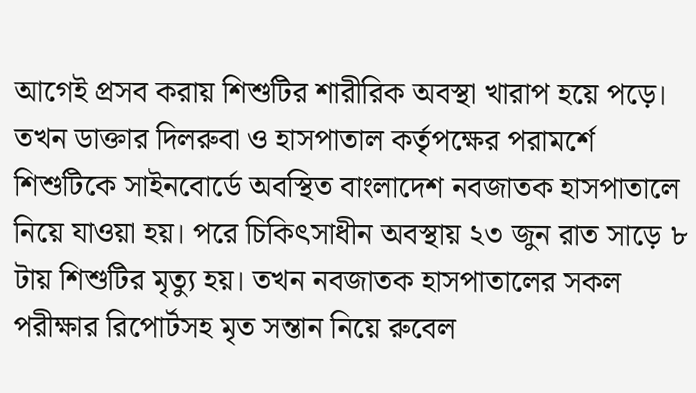আগেই প্রসব করায় শিশুটির শারীরিক অবস্থা খারাপ হয়ে পড়ে। তখন ডাক্তার দিলরুবা ও হাসপাতাল কর্তৃপক্ষের পরামর্শে শিশুটিকে সাইনবোর্ডে অবস্থিত বাংলাদেশ নবজাতক হাসপাতালে নিয়ে যাওয়া হয়। পরে চিকিৎসাধীন অবস্থায় ২৩ জুন রাত সাড়ে ৮ টায় শিশুটির মৃত্যু হয়। তখন নবজাতক হাসপাতালের সকল পরীক্ষার রিপোর্টসহ মৃত সন্তান নিয়ে রুবেল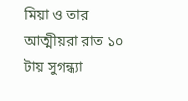মিয়া ও তার আত্মীয়রা রাত ১০ টায় সুগন্ধ্যা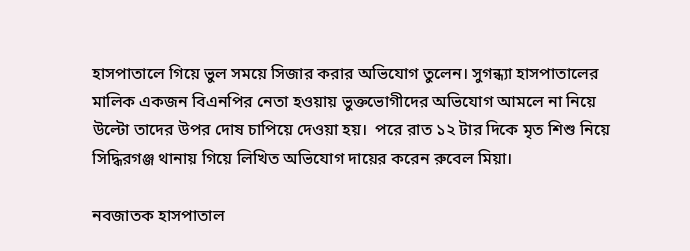হাসপাতালে গিয়ে ভুল সময়ে সিজার করার অভিযোগ তুলেন। সুগন্ধ্যা হাসপাতালের মালিক একজন বিএনপির নেতা হওয়ায় ভুক্তভোগীদের অভিযোগ আমলে না নিয়ে উল্টো তাদের উপর দোষ চাপিয়ে দেওয়া হয়।  পরে রাত ১২ টার দিকে মৃত শিশু নিয়ে সিদ্ধিরগঞ্জ থানায় গিয়ে লিখিত অভিযোগ দায়ের করেন রুবেল মিয়া।

নবজাতক হাসপাতাল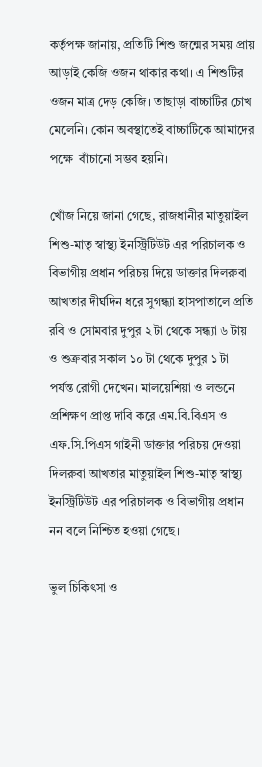কর্তৃপক্ষ জানায়, প্রতিটি শিশু জন্মের সময় প্রায় আড়াই কেজি ওজন থাকার কথা। এ শিশুটির ওজন মাত্র দেড় কেজি। তাছাড়া বাচ্চাটির চোখ মেলেনি। কোন অবস্থাতেই বাচ্চাটিকে আমাদের পক্ষে  বাঁচানো সম্ভব হয়নি।

খোঁজ নিয়ে জানা গেছে, রাজধানীর মাতুয়াইল শিশু-মাতৃ স্বাস্থ্য ইনস্ট্রিটিউট এর পরিচালক ও বিভাগীয় প্রধান পরিচয় দিয়ে ডাক্তার দিলরুবা আখতার দীর্ঘদিন ধরে সুগন্ধ্যা হাসপাতালে প্রতি রবি ও সোমবার দুপুর ২ টা থেকে সন্ধ্যা ৬ টায় ও শুক্রবার সকাল ১০ টা থেকে দুপুর ১ টা পর্যন্ত রোগী দেখেন। মালয়েশিয়া ও লন্ডনে প্রশিক্ষণ প্রাপ্ত দাবি করে এম.বি.বিএস ও এফ.সি.পিএস গাইনী ডাক্তার পরিচয় দেওয়া দিলরুবা আখতার মাতুয়াইল শিশু-মাতৃ স্বাস্থ্য ইনস্ট্রিটিউট এর পরিচালক ও বিভাগীয় প্রধান নন বলে নিশ্চিত হওয়া গেছে।

ভুল চিকিৎসা ও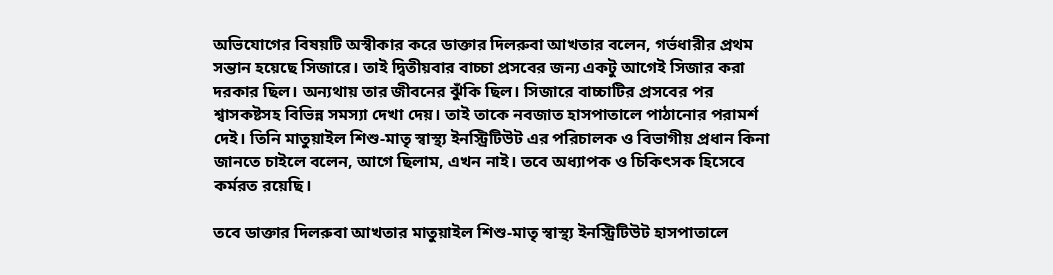অভিযোগের বিষয়টি অস্বীকার করে ডাক্তার দিলরুবা আখতার বলেন, গর্ভধারীর প্রথম সন্তান হয়েছে সিজারে। তাই দ্বিতীয়বার বাচ্চা প্রসবের জন্য একটু আগেই সিজার করা দরকার ছিল। অন্যথায় তার জীবনের ঝুঁকি ছিল। সিজারে বাচ্চাটির প্রসবের পর শ্বাসকষ্টসহ বিভিন্ন সমস্যা দেখা দেয়। তাই তাকে নবজাত হাসপাতালে পাঠানোর পরামর্শ দেই। তিনি মাতুয়াইল শিশু-মাতৃ স্বাস্থ্য ইনস্ট্রিটিউট এর পরিচালক ও বিভাগীয় প্রধান কিনা জানতে চাইলে বলেন, আগে ছিলাম, এখন নাই। তবে অধ্যাপক ও চিকিৎসক হিসেবে কর্মরত রয়েছি।

তবে ডাক্তার দিলরুবা আখতার মাতুয়াইল শিশু-মাতৃ স্বাস্থ্য ইনস্ট্রিটিউট হাসপাতালে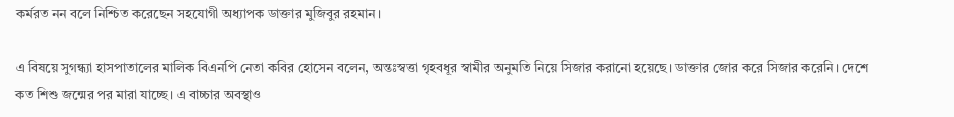কর্মরত নন বলে নিশ্চিত করেছেন সহযোগী অধ্যাপক ডাক্তার মুজিবুর রহমান।

এ বিষয়ে সুগন্ধ্যা হাসপাতালের মালিক বিএনপি নেতা কবির হোসেন বলেন, অন্তঃস্বত্তা গৃহবধূর স্বামীর অনুমতি নিয়ে সিজার করানো হয়েছে। ডাক্তার জোর করে সিজার করেনি। দেশে কত শিশু জন্মের পর মারা যাচ্ছে। এ বাচ্চার অবস্থাও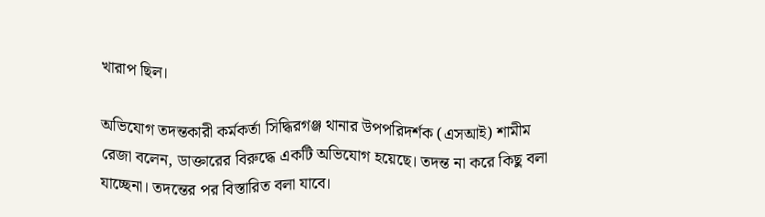খারাপ ছিল।

অভিযোগ তদন্তকারী কর্মকর্তা সিদ্ধিরগঞ্জ থানার উপপরিদর্শক (এসআই) শামীম রেজা বলেন, ডাক্তারের বিরুদ্ধে একটি অভিযোগ হয়েছে। তদন্ত না করে কিছু বলা যাচ্ছেনা। তদন্তের পর বিস্তারিত বলা যাবে।